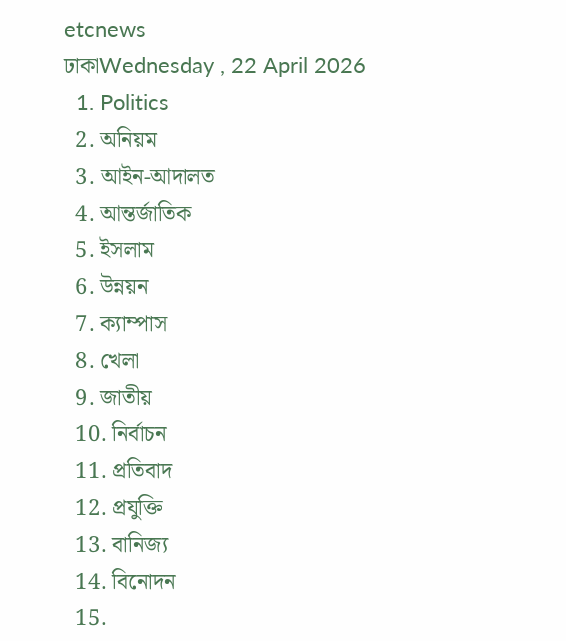etcnews
ঢাকাWednesday , 22 April 2026
  1. Politics
  2. অনিয়ম
  3. আইন-আদালত
  4. আন্তর্জাতিক
  5. ইসলাম
  6. উন্নয়ন
  7. ক্যাম্পাস
  8. খেলা
  9. জাতীয়
  10. নির্বাচন
  11. প্রতিবাদ
  12. প্রযুক্তি
  13. বানিজ্য
  14. বিনোদন
  15.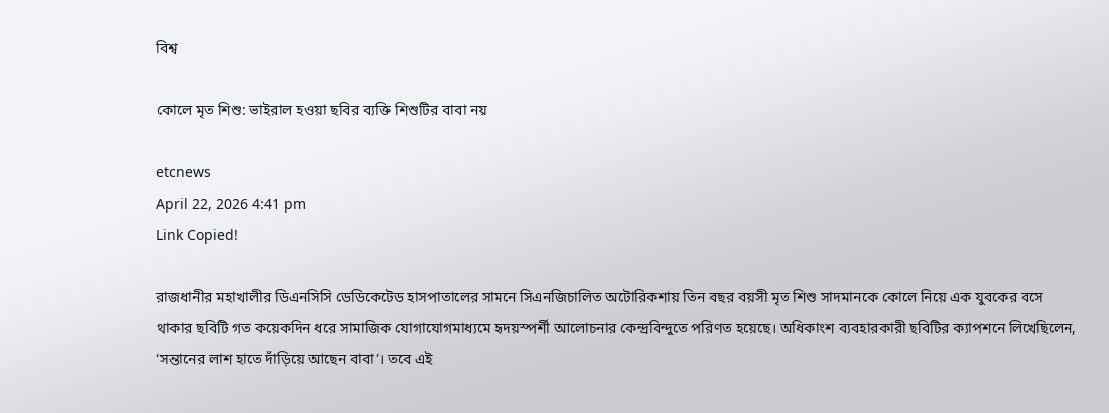বিশ্ব

কোলে মৃত শিশু: ভাইরাল হওয়া ছবির ব্যক্তি শিশুটির বাবা নয়

etcnews
April 22, 2026 4:41 pm
Link Copied!

রাজধানীর মহাখালীর ডিএনসিসি ডেডিকেটেড হাসপাতালের সামনে সিএনজিচালিত অটোরিকশায় তিন বছর বয়সী মৃত শিশু সাদমানকে কোলে নিয়ে এক যুবকের বসে থাকার ছবিটি গত কয়েকদিন ধরে সামাজিক যোগাযোগমাধ্যমে হৃদয়স্পর্শী আলোচনার কেন্দ্রবিন্দুতে পরিণত হয়েছে। অধিকাংশ ব্যবহারকারী ছবিটির ক্যাপশনে লিখেছিলেন, ‘সন্তানের লাশ হাতে দাঁড়িয়ে আছেন বাবা’। তবে এই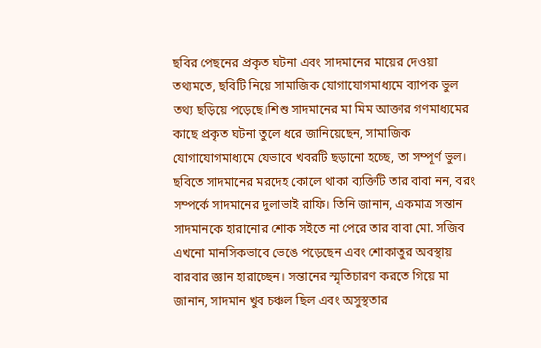ছবির পেছনের প্রকৃত ঘটনা এবং সাদমানের মায়ের দেওয়া তথ্যমতে, ছবিটি নিয়ে সামাজিক যোগাযোগমাধ্যমে ব্যাপক ভুল তথ্য ছড়িয়ে পড়েছে।শিশু সাদমানের মা মিম আক্তার গণমাধ্যমের কাছে প্রকৃত ঘটনা তুলে ধরে জানিয়েছেন, সামাজিক যোগাযোগমাধ্যমে যেভাবে খবরটি ছড়ানো হচ্ছে, তা সম্পূর্ণ ভুল। ছবিতে সাদমানের মরদেহ কোলে থাকা ব্যক্তিটি তার বাবা নন, বরং সম্পর্কে সাদমানের দুলাভাই রাফি। তিনি জানান, একমাত্র সন্তান সাদমানকে হারানোর শোক সইতে না পেরে তার বাবা মো. সজিব এখনো মানসিকভাবে ভেঙে পড়েছেন এবং শোকাতুর অবস্থায় বারবার জ্ঞান হারাচ্ছেন। সন্তানের স্মৃতিচারণ করতে গিয়ে মা জানান, সাদমান খুব চঞ্চল ছিল এবং অসুস্থতার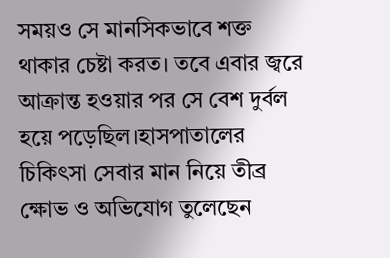সময়ও সে মানসিকভাবে শক্ত থাকার চেষ্টা করত। তবে এবার জ্বরে আক্রান্ত হওয়ার পর সে বেশ দুর্বল হয়ে পড়েছিল।হাসপাতালের চিকিৎসা সেবার মান নিয়ে তীব্র ক্ষোভ ও অভিযোগ তুলেছেন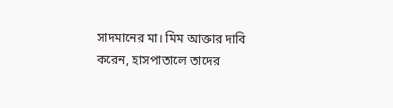সাদমানের মা। মিম আক্তার দাবি করেন, হাসপাতালে তাদের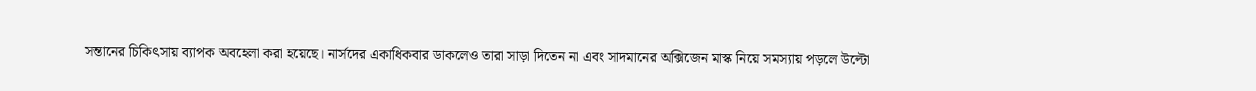সন্তানের চিকিৎসায় ব্যাপক অবহেলা করা হয়েছে। নার্সদের একাধিকবার ডাকলেও তারা সাড়া দিতেন না এবং সাদমানের অক্সিজেন মাস্ক নিয়ে সমস্যায় পড়লে উল্টো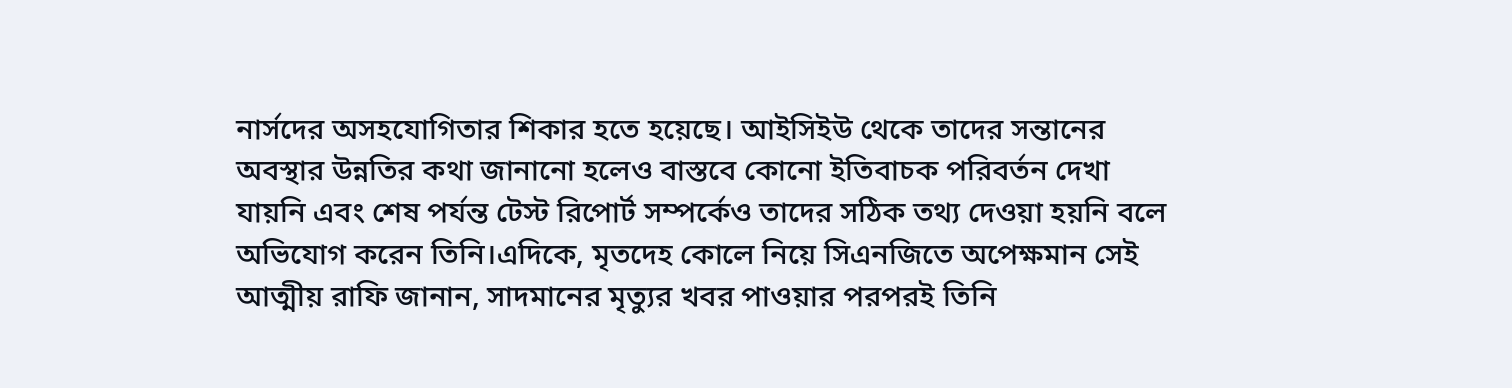নার্সদের অসহযোগিতার শিকার হতে হয়েছে। আইসিইউ থেকে তাদের সন্তানের অবস্থার উন্নতির কথা জানানো হলেও বাস্তবে কোনো ইতিবাচক পরিবর্তন দেখা যায়নি এবং শেষ পর্যন্ত টেস্ট রিপোর্ট সম্পর্কেও তাদের সঠিক তথ্য দেওয়া হয়নি বলে অভিযোগ করেন তিনি।এদিকে, মৃতদেহ কোলে নিয়ে সিএনজিতে অপেক্ষমান সেই আত্মীয় রাফি জানান, সাদমানের মৃত্যুর খবর পাওয়ার পরপরই তিনি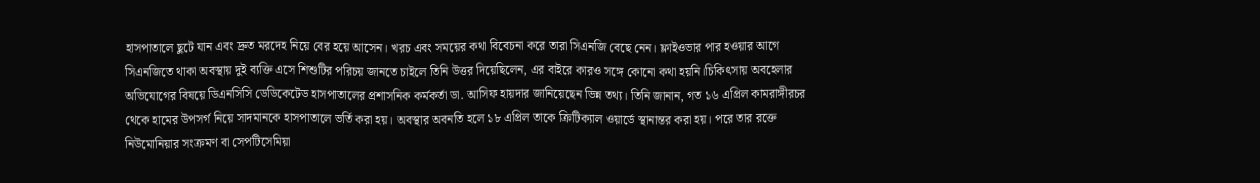হাসপাতালে ছুটে যান এবং দ্রুত মরদেহ নিয়ে বের হয়ে আসেন। খরচ এবং সময়ের কথা বিবেচনা করে তারা সিএনজি বেছে নেন। ফ্লাইওভার পার হওয়ার আগে সিএনজিতে থাকা অবস্থায় দুই ব্যক্তি এসে শিশুটির পরিচয় জানতে চাইলে তিনি উত্তর দিয়েছিলেন, এর বাইরে কারও সঙ্গে কোনো কথা হয়নি।চিকিৎসায় অবহেলার অভিযোগের বিষয়ে ডিএনসিসি ডেডিকেটেড হাসপাতালের প্রশাসনিক কর্মকর্তা ডা. আসিফ হায়দার জানিয়েছেন ভিন্ন তথ্য। তিনি জানান, গত ১৬ এপ্রিল কামরাঙ্গীরচর থেকে হামের উপসর্গ নিয়ে সাদমানকে হাসপাতালে ভর্তি করা হয়। অবস্থার অবনতি হলে ১৮ এপ্রিল তাকে ক্রিটিক্যাল ওয়ার্ডে স্থানান্তর করা হয়। পরে তার রক্তে নিউমোনিয়ার সংক্রমণ বা সেপটিসেমিয়া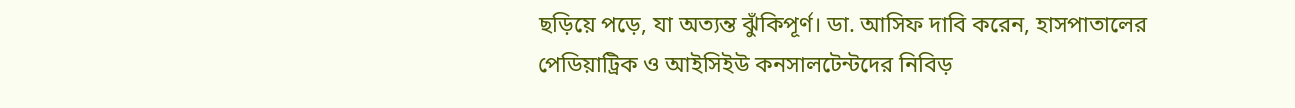ছড়িয়ে পড়ে, যা অত্যন্ত ঝুঁকিপূর্ণ। ডা. আসিফ দাবি করেন, হাসপাতালের পেডিয়াট্রিক ও আইসিইউ কনসালটেন্টদের নিবিড়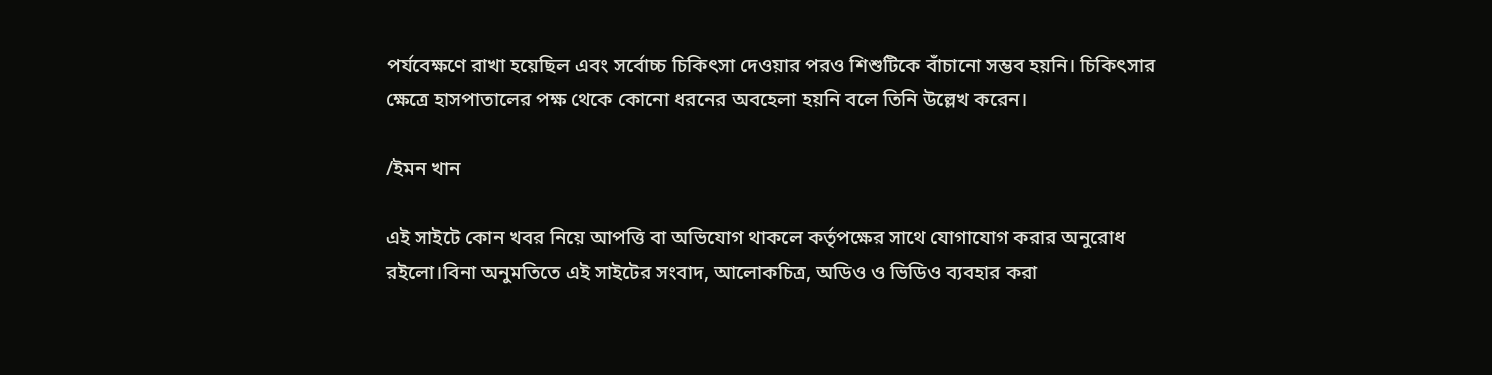পর্যবেক্ষণে রাখা হয়েছিল এবং সর্বোচ্চ চিকিৎসা দেওয়ার পরও শিশুটিকে বাঁচানো সম্ভব হয়নি। চিকিৎসার ক্ষেত্রে হাসপাতালের পক্ষ থেকে কোনো ধরনের অবহেলা হয়নি বলে তিনি উল্লেখ করেন।

/ইমন খান

এই সাইটে কোন খবর নিয়ে আপত্তি বা অভিযোগ থাকলে কর্তৃপক্ষের সাথে যোগাযোগ করার অনুরোধ রইলো।বিনা অনুমতিতে এই সাইটের সংবাদ, আলোকচিত্র, অডিও ও ভিডিও ব্যবহার করা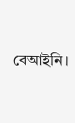বেআইনি।